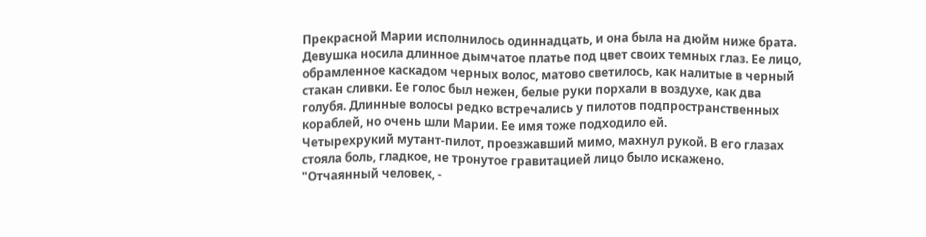Прекрасной Марии исполнилось одиннадцать, и она была на дюйм ниже брата. Девушка носила длинное дымчатое платье под цвет своих темных глаз. Ее лицо, обрамленное каскадом черных волос, матово светилось, как налитые в черный стакан сливки. Ее голос был нежен, белые руки порхали в воздухе, как два голубя. Длинные волосы редко встречались у пилотов подпространственных кораблей, но очень шли Марии. Ее имя тоже подходило ей.
Четырехрукий мутант-пилот, проезжавший мимо, махнул рукой. В его глазах стояла боль, гладкое, не тронутое гравитацией лицо было искажено.
"Отчаянный человек, -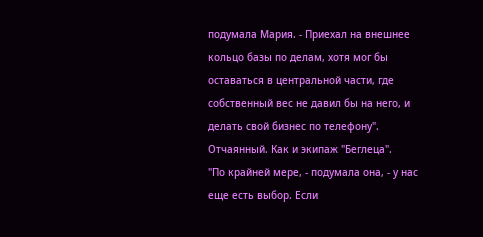подумала Мария. - Приехал на внешнее кольцо базы по делам, хотя мог бы оставаться в центральной части, где собственный вес не давил бы на него, и делать свой бизнес по телефону".
Отчаянный. Как и экипаж "Беглеца".
"По крайней мере, - подумала она, - у нас еще есть выбор. Если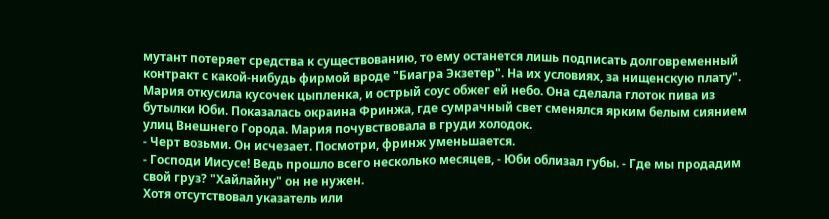мутант потеряет средства к существованию, то ему останется лишь подписать долговременный контракт с какой-нибудь фирмой вроде "Биагра Экзетер". На их условиях, за нищенскую плату".
Мария откусила кусочек цыпленка, и острый соус обжег ей небо. Она сделала глоток пива из бутылки Юби. Показалась окраина Фринжа, где сумрачный свет сменялся ярким белым сиянием улиц Внешнего Города. Мария почувствовала в груди холодок.
- Черт возьми. Он исчезает. Посмотри, фринж уменьшается.
- Господи Иисусе! Ведь прошло всего несколько месяцев, - Юби облизал губы. - Где мы продадим свой груз? "Хайлайну" он не нужен.
Хотя отсутствовал указатель или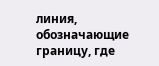линия, обозначающие границу, где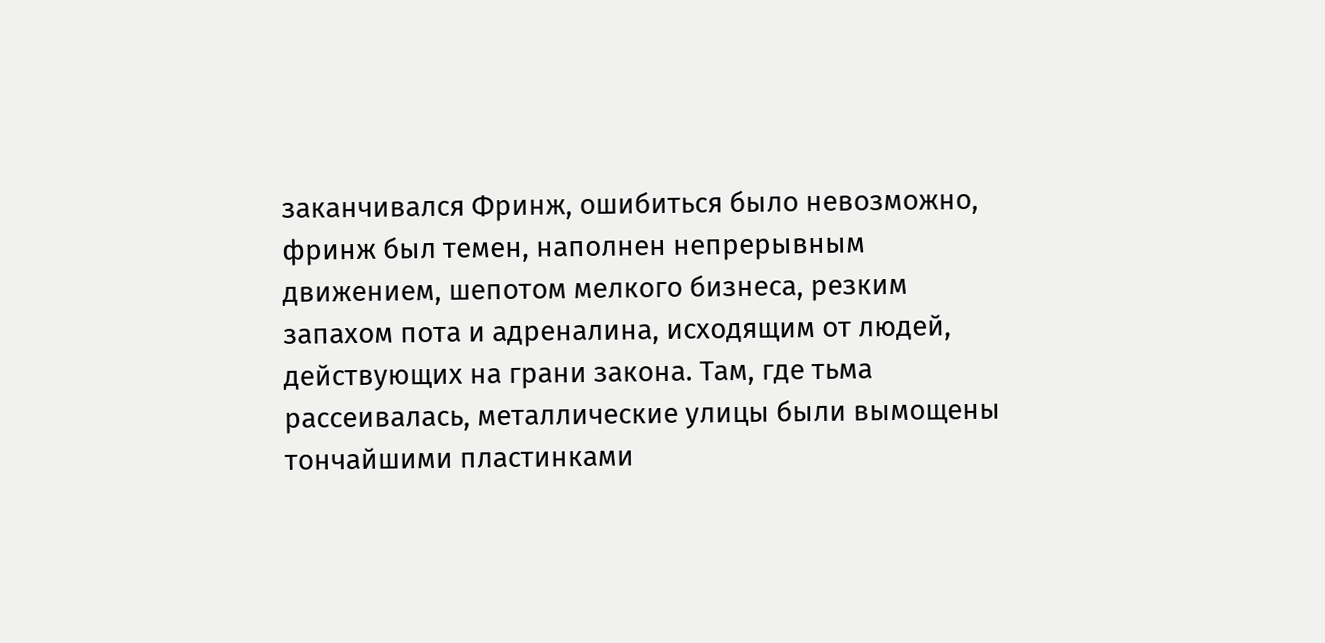заканчивался Фринж, ошибиться было невозможно, фринж был темен, наполнен непрерывным движением, шепотом мелкого бизнеса, резким запахом пота и адреналина, исходящим от людей, действующих на грани закона. Там, где тьма рассеивалась, металлические улицы были вымощены тончайшими пластинками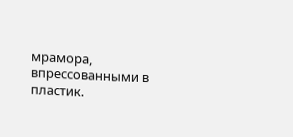мрамора, впрессованными в пластик.